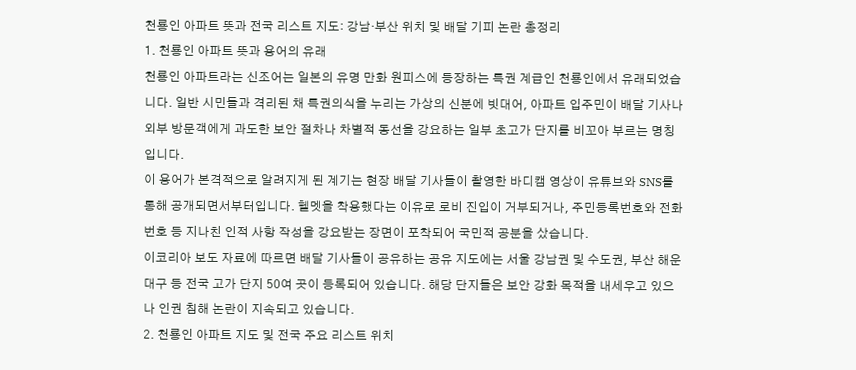천룡인 아파트 뜻과 전국 리스트 지도: 강남·부산 위치 및 배달 기피 논란 총정리
1. 천룡인 아파트 뜻과 용어의 유래
천룡인 아파트라는 신조어는 일본의 유명 만화 원피스에 등장하는 특권 계급인 천룡인에서 유래되었습니다. 일반 시민들과 격리된 채 특권의식을 누리는 가상의 신분에 빗대어, 아파트 입주민이 배달 기사나 외부 방문객에게 과도한 보안 절차나 차별적 동선을 강요하는 일부 초고가 단지를 비꼬아 부르는 명칭입니다.
이 용어가 본격적으로 알려지게 된 계기는 현장 배달 기사들이 촬영한 바디캠 영상이 유튜브와 SNS를 통해 공개되면서부터입니다. 헬멧을 착용했다는 이유로 로비 진입이 거부되거나, 주민등록번호와 전화번호 등 지나친 인적 사항 작성을 강요받는 장면이 포착되어 국민적 공분을 샀습니다.
이코리아 보도 자료에 따르면 배달 기사들이 공유하는 공유 지도에는 서울 강남권 및 수도권, 부산 해운대구 등 전국 고가 단지 50여 곳이 등록되어 있습니다. 해당 단지들은 보안 강화 목적을 내세우고 있으나 인권 침해 논란이 지속되고 있습니다.
2. 천룡인 아파트 지도 및 전국 주요 리스트 위치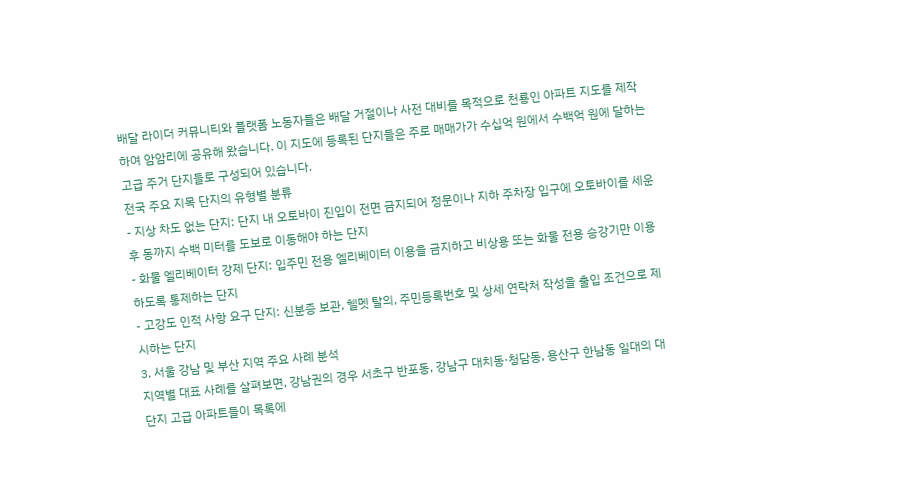배달 라이더 커뮤니티와 플랫폼 노동자들은 배달 거절이나 사전 대비를 목적으로 천룡인 아파트 지도를 제작하여 암암리에 공유해 왔습니다. 이 지도에 등록된 단지들은 주로 매매가가 수십억 원에서 수백억 원에 달하는 고급 주거 단지들로 구성되어 있습니다.
전국 주요 지목 단지의 유형별 분류
- 지상 차도 없는 단지: 단지 내 오토바이 진입이 전면 금지되어 정문이나 지하 주차장 입구에 오토바이를 세운 후 동까지 수백 미터를 도보로 이동해야 하는 단지
- 화물 엘리베이터 강제 단지: 입주민 전용 엘리베이터 이용을 금지하고 비상용 또는 화물 전용 승강기만 이용하도록 통제하는 단지
- 고강도 인적 사항 요구 단지: 신분증 보관, 헬멧 탈의, 주민등록번호 및 상세 연락처 작성을 출입 조건으로 제시하는 단지
3. 서울 강남 및 부산 지역 주요 사례 분석
지역별 대표 사례를 살펴보면, 강남권의 경우 서초구 반포동, 강남구 대치동·청담동, 용산구 한남동 일대의 대단지 고급 아파트들이 목록에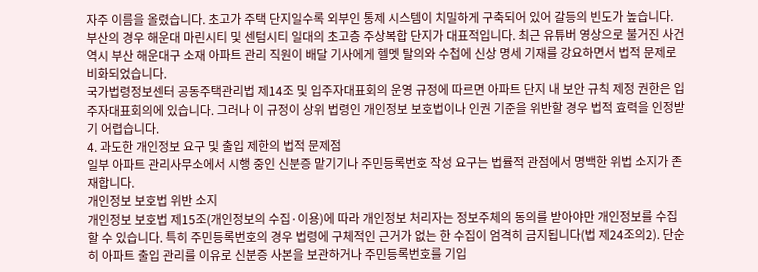자주 이름을 올렸습니다. 초고가 주택 단지일수록 외부인 통제 시스템이 치밀하게 구축되어 있어 갈등의 빈도가 높습니다.
부산의 경우 해운대 마린시티 및 센텀시티 일대의 초고층 주상복합 단지가 대표적입니다. 최근 유튜버 영상으로 불거진 사건 역시 부산 해운대구 소재 아파트 관리 직원이 배달 기사에게 헬멧 탈의와 수첩에 신상 명세 기재를 강요하면서 법적 문제로 비화되었습니다.
국가법령정보센터 공동주택관리법 제14조 및 입주자대표회의 운영 규정에 따르면 아파트 단지 내 보안 규칙 제정 권한은 입주자대표회의에 있습니다. 그러나 이 규정이 상위 법령인 개인정보 보호법이나 인권 기준을 위반할 경우 법적 효력을 인정받기 어렵습니다.
4. 과도한 개인정보 요구 및 출입 제한의 법적 문제점
일부 아파트 관리사무소에서 시행 중인 신분증 맡기기나 주민등록번호 작성 요구는 법률적 관점에서 명백한 위법 소지가 존재합니다.
개인정보 보호법 위반 소지
개인정보 보호법 제15조(개인정보의 수집·이용)에 따라 개인정보 처리자는 정보주체의 동의를 받아야만 개인정보를 수집할 수 있습니다. 특히 주민등록번호의 경우 법령에 구체적인 근거가 없는 한 수집이 엄격히 금지됩니다(법 제24조의2). 단순히 아파트 출입 관리를 이유로 신분증 사본을 보관하거나 주민등록번호를 기입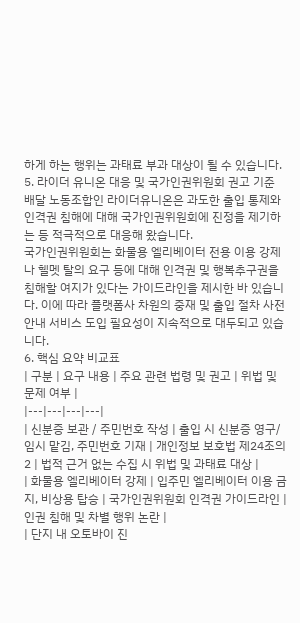하게 하는 행위는 과태료 부과 대상이 될 수 있습니다.
5. 라이더 유니온 대응 및 국가인권위원회 권고 기준
배달 노동조합인 라이더유니온은 과도한 출입 통제와 인격권 침해에 대해 국가인권위원회에 진정을 제기하는 등 적극적으로 대응해 왔습니다.
국가인권위원회는 화물용 엘리베이터 전용 이용 강제나 헬멧 탈의 요구 등에 대해 인격권 및 행복추구권을 침해할 여지가 있다는 가이드라인을 제시한 바 있습니다. 이에 따라 플랫폼사 차원의 중재 및 출입 절차 사전 안내 서비스 도입 필요성이 지속적으로 대두되고 있습니다.
6. 핵심 요약 비교표
| 구분 | 요구 내용 | 주요 관련 법령 및 권고 | 위법 및 문제 여부 |
|---|---|---|---|
| 신분증 보관 / 주민번호 작성 | 출입 시 신분증 영구/임시 맡김, 주민번호 기재 | 개인정보 보호법 제24조의2 | 법적 근거 없는 수집 시 위법 및 과태료 대상 |
| 화물용 엘리베이터 강제 | 입주민 엘리베이터 이용 금지, 비상용 탑승 | 국가인권위원회 인격권 가이드라인 | 인권 침해 및 차별 행위 논란 |
| 단지 내 오토바이 진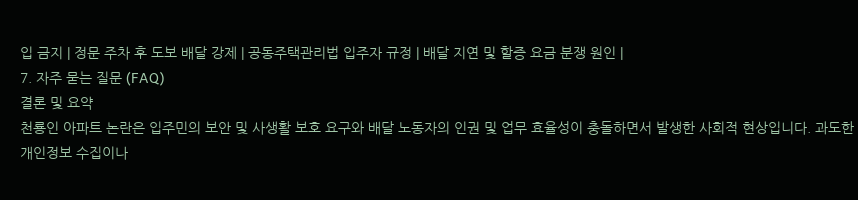입 금지 | 정문 주차 후 도보 배달 강제 | 공동주택관리법 입주자 규정 | 배달 지연 및 할증 요금 분쟁 원인 |
7. 자주 묻는 질문 (FAQ)
결론 및 요약
천룡인 아파트 논란은 입주민의 보안 및 사생활 보호 요구와 배달 노동자의 인권 및 업무 효율성이 충돌하면서 발생한 사회적 현상입니다. 과도한 개인정보 수집이나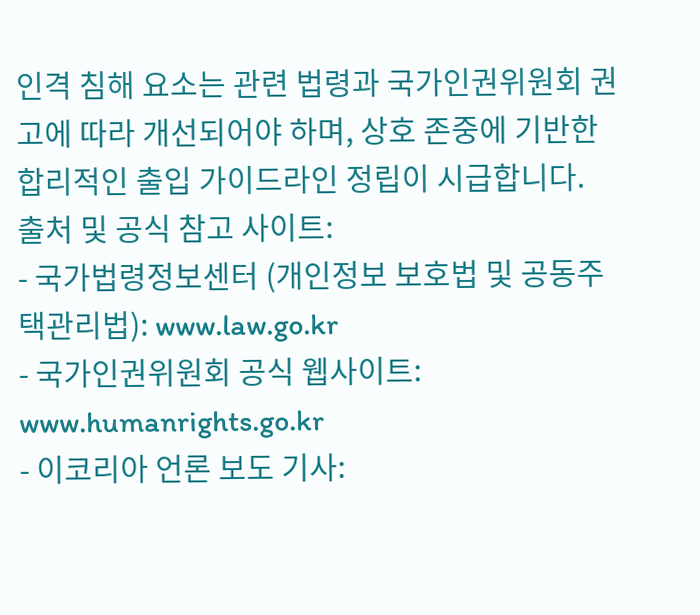인격 침해 요소는 관련 법령과 국가인권위원회 권고에 따라 개선되어야 하며, 상호 존중에 기반한 합리적인 출입 가이드라인 정립이 시급합니다.
출처 및 공식 참고 사이트:
- 국가법령정보센터 (개인정보 보호법 및 공동주택관리법): www.law.go.kr
- 국가인권위원회 공식 웹사이트: www.humanrights.go.kr
- 이코리아 언론 보도 기사: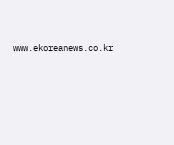www.ekoreanews.co.kr